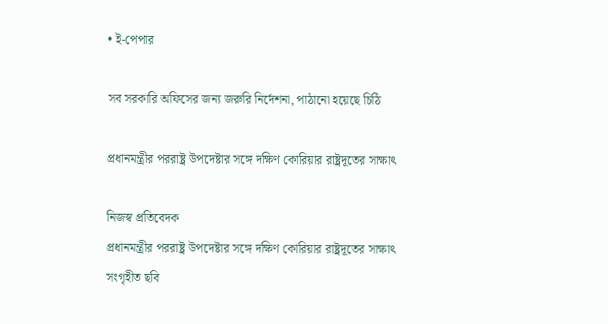• ই-পেপার

সব সরকারি অফিসের জন্য জরুরি নির্দেশনা, পাঠানো হয়েছে চিঠি

প্রধানমন্ত্রীর পররাষ্ট্র উপদেষ্টার সঙ্গে দক্ষিণ কোরিয়ার রাষ্ট্রদূতের সাক্ষাৎ

নিজস্ব প্রতিবেদক
প্রধানমন্ত্রীর পররাষ্ট্র উপদেষ্টার সঙ্গে দক্ষিণ কোরিয়ার রাষ্ট্রদূতের সাক্ষাৎ
সংগৃহীত ছবি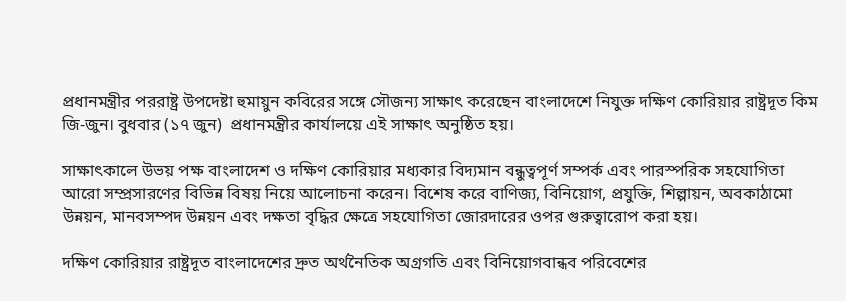প্রধানমন্ত্রীর পররাষ্ট্র উপদেষ্টা হুমায়ুন কবিরের সঙ্গে সৌজন্য সাক্ষাৎ করেছেন বাংলাদেশে নিযুক্ত দক্ষিণ কোরিয়ার রাষ্ট্রদূত কিম জি-জুন। বুধবার (১৭ জুন)  প্রধানমন্ত্রীর কার্যালয়ে এই সাক্ষাৎ অনুষ্ঠিত হয়।

সাক্ষাৎকালে উভয় পক্ষ বাংলাদেশ ও দক্ষিণ কোরিয়ার মধ্যকার বিদ্যমান বন্ধুত্বপূর্ণ সম্পর্ক এবং পারস্পরিক সহযোগিতা আরো সম্প্রসারণের বিভিন্ন বিষয় নিয়ে আলোচনা করেন। বিশেষ করে বাণিজ্য, বিনিয়োগ, প্রযুক্তি, শিল্পায়ন, অবকাঠামো উন্নয়ন, মানবসম্পদ উন্নয়ন এবং দক্ষতা বৃদ্ধির ক্ষেত্রে সহযোগিতা জোরদারের ওপর গুরুত্বারোপ করা হয়।

দক্ষিণ কোরিয়ার রাষ্ট্রদূত বাংলাদেশের দ্রুত অর্থনৈতিক অগ্রগতি এবং বিনিয়োগবান্ধব পরিবেশের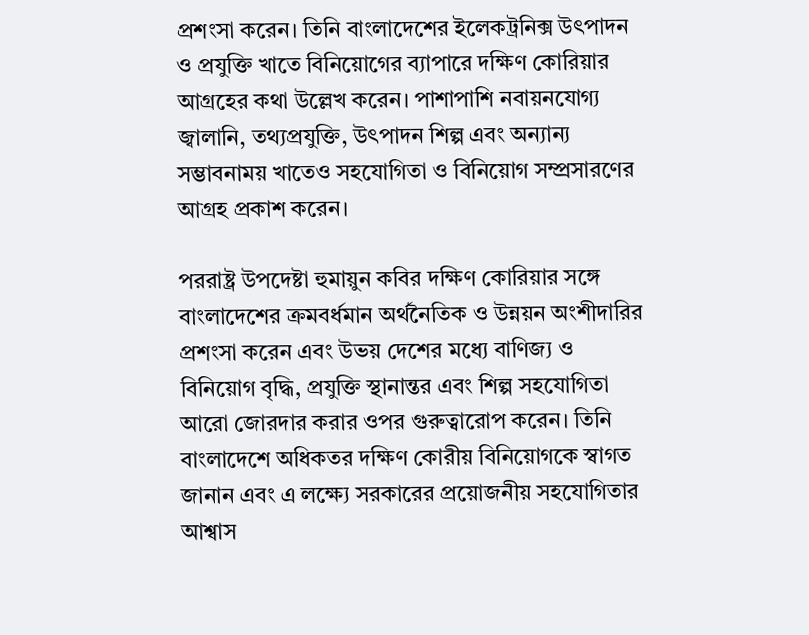প্রশংসা করেন। তিনি বাংলাদেশের ইলেকট্রনিক্স উৎপাদন ও প্রযুক্তি খাতে বিনিয়োগের ব্যাপারে দক্ষিণ কোরিয়ার আগ্রহের কথা উল্লেখ করেন। পাশাপাশি নবায়নযোগ্য জ্বালানি, তথ্যপ্রযুক্তি, উৎপাদন শিল্প এবং অন্যান্য সম্ভাবনাময় খাতেও সহযোগিতা ও বিনিয়োগ সম্প্রসারণের আগ্রহ প্রকাশ করেন।

পররাষ্ট্র উপদেষ্টা হুমায়ুন কবির দক্ষিণ কোরিয়ার সঙ্গে বাংলাদেশের ক্রমবর্ধমান অর্থনৈতিক ও উন্নয়ন অংশীদারির প্রশংসা করেন এবং উভয় দেশের মধ্যে বাণিজ্য ও বিনিয়োগ বৃদ্ধি, প্রযুক্তি স্থানান্তর এবং শিল্প সহযোগিতা আরো জোরদার করার ওপর গুরুত্বারোপ করেন। তিনি বাংলাদেশে অধিকতর দক্ষিণ কোরীয় বিনিয়োগকে স্বাগত জানান এবং এ লক্ষ্যে সরকারের প্রয়োজনীয় সহযোগিতার আশ্বাস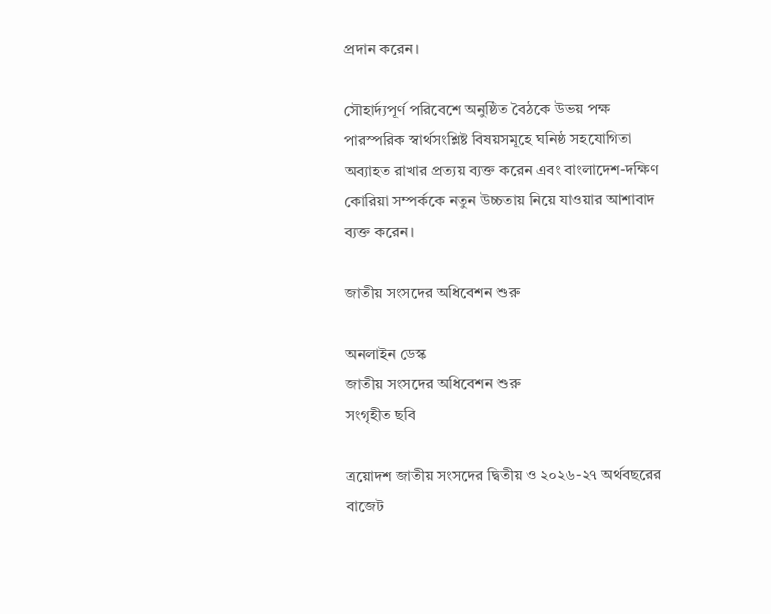প্রদান করেন।

সৌহার্দ্যপূর্ণ পরিবেশে অনুষ্ঠিত বৈঠকে উভয় পক্ষ পারস্পরিক স্বার্থসংশ্লিষ্ট বিষয়সমূহে ঘনিষ্ঠ সহযোগিতা অব্যাহত রাখার প্রত্যয় ব্যক্ত করেন এবং বাংলাদেশ-দক্ষিণ কোরিয়া সম্পর্ককে নতুন উচ্চতায় নিয়ে যাওয়ার আশাবাদ ব্যক্ত করেন।

জাতীয় সংসদের অধিবেশন শুরু

অনলাইন ডেস্ক
জাতীয় সংসদের অধিবেশন শুরু
সংগৃহীত ছবি

ত্রয়োদশ জাতীয় সংসদের দ্বিতীয় ও ২০২৬-২৭ অর্থবছরের বাজেট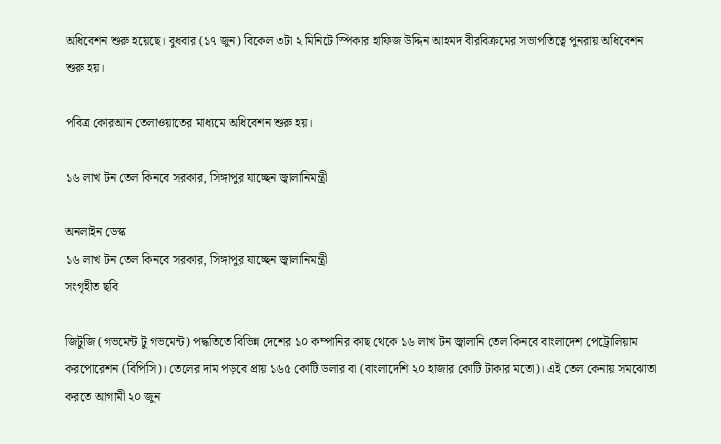অধিবেশন শুরু হয়েছে। বুধবার (১৭ জুন) বিকেল ৩টা ২ মিনিটে স্পিকার হাফিজ উদ্দিন আহমদ বীরবিক্রমের সভাপতিত্বে পুনরায় অধিবেশন শুরু হয়।

পবিত্র কোরআন তেলাওয়াতের মাধ্যমে অধিবেশন শুরু হয়।

১৬ লাখ টন তেল কিনবে সরকার, সিঙ্গাপুর যাচ্ছেন জ্বালানিমন্ত্রী

অনলাইন ডেস্ক
১৬ লাখ টন তেল কিনবে সরকার, সিঙ্গাপুর যাচ্ছেন জ্বালানিমন্ত্রী
সংগৃহীত ছবি

জিটুজি (গভমেন্ট টু গভমেন্ট) পদ্ধতিতে বিভিন্ন দেশের ১০ কম্পানির কাছ থেকে ১৬ লাখ টন জ্বালানি তেল কিনবে বাংলাদেশ পেট্রোলিয়াম করপোরেশন (বিপিসি)। তেলের দাম পড়বে প্রায় ১৬৫ কোটি ডলার বা (বাংলাদেশি ২০ হাজার কোটি টাকার মতো)। এই তেল কেনায় সমঝোতা করতে আগামী ২০ জুন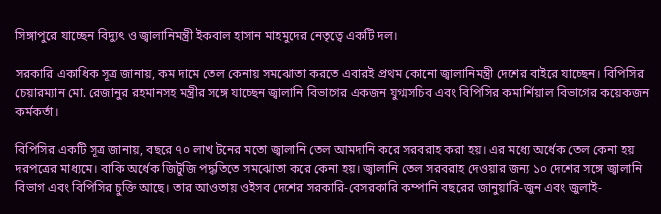সিঙ্গাপুরে যাচ্ছেন বিদ্যুৎ ও জ্বালানিমন্ত্রী ইকবাল হাসান মাহমুদের নেতৃত্বে একটি দল।

সরকারি একাধিক সূত্র জানায়, কম দামে তেল কেনায় সমঝোতা করতে এবারই প্রথম কোনো জ্বালানিমন্ত্রী দেশের বাইরে যাচ্ছেন। বিপিসির চেয়ারম্যান মো. রেজানুর রহমানসহ মন্ত্রীর সঙ্গে যাচ্ছেন জ্বালানি বিভাগের একজন যুগ্মসচিব এবং বিপিসির কমার্শিয়াল বিভাগের কয়েকজন কর্মকর্তা।

বিপিসির একটি সূত্র জানায়, বছরে ৭০ লাখ টনের মতো জ্বালানি তেল আমদানি করে সরবরাহ করা হয়। এর মধ্যে অর্ধেক তেল কেনা হয় দরপত্রের মাধ্যমে। বাকি অর্ধেক জিটুজি পদ্ধতিতে সমঝোতা করে কেনা হয়। জ্বালানি তেল সরবরাহ দেওয়ার জন্য ১০ দেশের সঙ্গে জ্বালানি বিভাগ এবং বিপিসির চুক্তি আছে। তার আওতায় ওইসব দেশের সরকারি-বেসরকারি কম্পানি বছরের জানুয়ারি-জুন এবং জুলাই-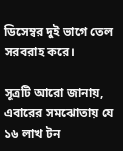ডিসেম্বর দুই ভাগে তেল সরবরাহ করে।

সূত্রটি আরো জানায়, এবারের সমঝোতায় যে ১৬ লাখ টন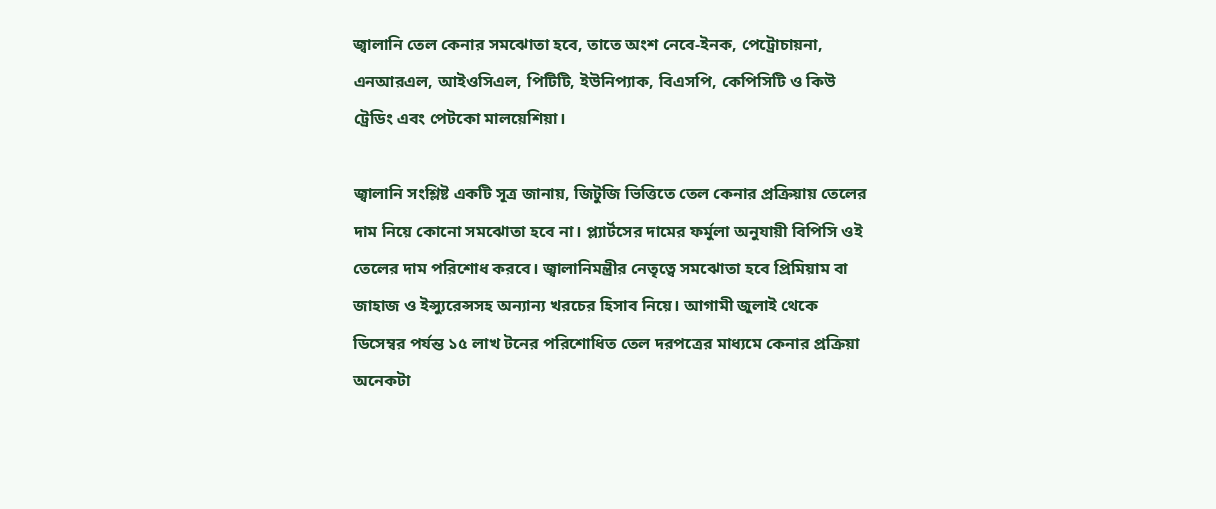জ্বালানি তেল কেনার সমঝোতা হবে, তাতে অংশ নেবে-ইনক, পেট্রোচায়না, এনআরএল, আইওসিএল, পিটিটি, ইউনিপ্যাক, বিএসপি, কেপিসিটি ও কিউ ট্রেডিং এবং পেটকো মালয়েশিয়া।

জ্বালানি সংশ্লিষ্ট একটি সূত্র জানায়, জিটুজি ভিত্তিতে তেল কেনার প্রক্রিয়ায় তেলের দাম নিয়ে কোনো সমঝোতা হবে না। প্ল্যার্টসের দামের ফর্মুলা অনুযায়ী বিপিসি ওই তেলের দাম পরিশোধ করবে। জ্বালানিমন্ত্রীর নেতৃত্বে সমঝোতা হবে প্রিমিয়াম বা জাহাজ ও ইন্স্যুরেন্সসহ অন্যান্য খরচের হিসাব নিয়ে। আগামী জুলাই থেকে ডিসেম্বর পর্যন্ত ১৫ লাখ টনের পরিশোধিত তেল দরপত্রের মাধ্যমে কেনার প্রক্রিয়া অনেকটা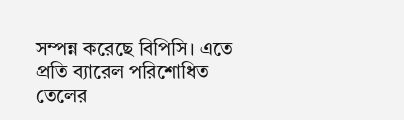সম্পন্ন করেছে বিপিসি। এতে প্রতি ব্যারেল পরিশোধিত তেলের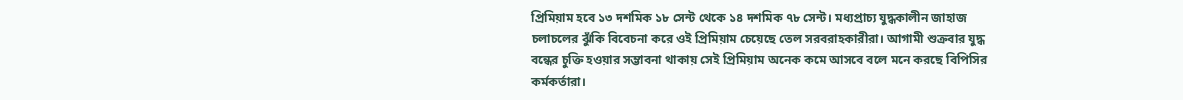প্রিমিয়াম হবে ১৩ দশমিক ১৮ সেন্ট থেকে ১৪ দশমিক ৭৮ সেন্ট। মধ্যপ্রাচ্য যুদ্ধকালীন জাহাজ চলাচলের ঝুঁকি বিবেচনা করে ওই প্রিমিয়াম চেয়েছে তেল সরবরাহকারীরা। আগামী শুক্রবার যুদ্ধ বন্ধের চুক্তি হওয়ার সম্ভাবনা থাকায় সেই প্রিমিয়াম অনেক কমে আসবে বলে মনে করছে বিপিসির কর্মকর্তারা।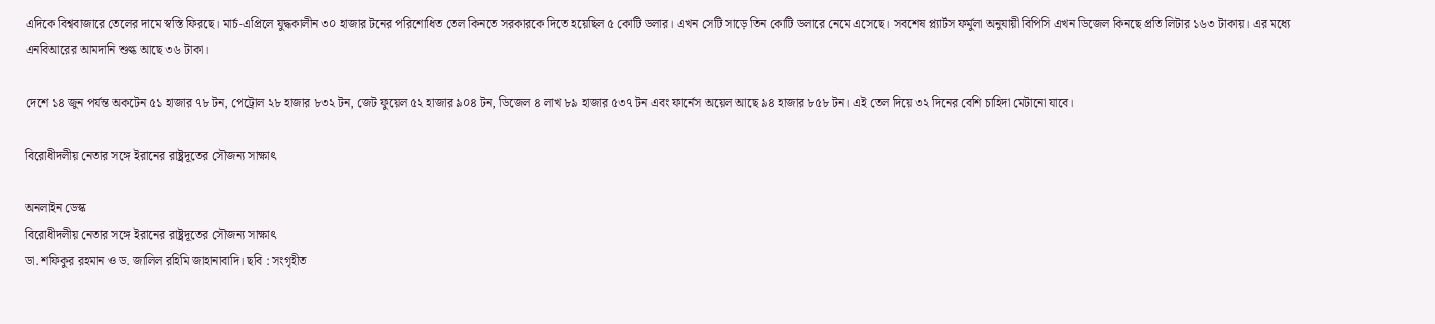এদিকে বিশ্ববাজারে তেলের দামে স্বস্তি ফিরছে। মার্চ-এপ্রিলে যুদ্ধকালীন ৩০ হাজার টনের পরিশোধিত তেল কিনতে সরকারকে দিতে হয়েছিল ৫ কোটি ডলার। এখন সেটি সাড়ে তিন কোটি ডলারে নেমে এসেছে। সবশেষ প্ল্যার্টস ফর্মুলা অনুযায়ী বিপিসি এখন ডিজেল কিনছে প্রতি লিটার ১৬৩ টাকায়। এর মধ্যে এনবিআরের আমদানি শুল্ক আছে ৩৬ টাকা।

দেশে ১৪ জুন পর্যন্ত অকটেন ৫১ হাজার ৭৮ টন, পেট্রোল ২৮ হাজার ৮৩২ টন, জেট ফুয়েল ৫২ হাজার ৯০৪ টন, ডিজেল ৪ লাখ ৮৯ হাজার ৫৩৭ টন এবং ফার্নেস অয়েল আছে ৯৪ হাজার ৮৫৮ টন। এই তেল দিয়ে ৩২ দিনের বেশি চাহিদা মেটানো যাবে।

বিরোধীদলীয় নেতার সঙ্গে ইরানের রাষ্ট্রদূতের সৌজন্য সাক্ষাৎ

অনলাইন ডেস্ক
বিরোধীদলীয় নেতার সঙ্গে ইরানের রাষ্ট্রদূতের সৌজন্য সাক্ষাৎ
ডা. শফিকুর রহমান ও ড. জালিল রহিমি জাহানাবাদি। ছবি : সংগৃহীত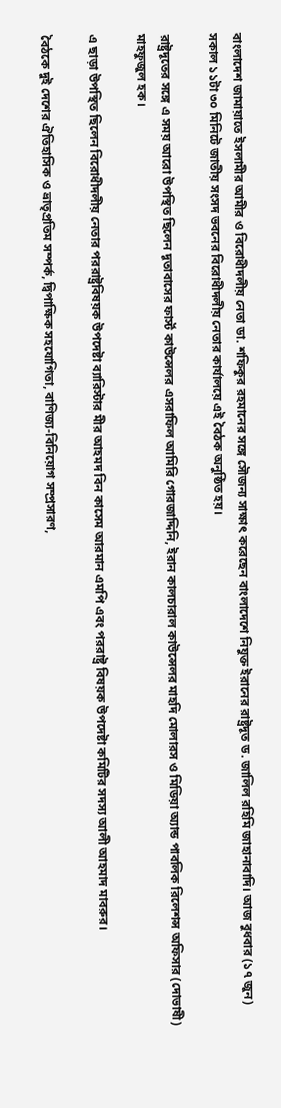বাংলাদেশ জামায়াতে ইসলামীর আমীর ও বিরোধীদলীয় নেতা ডা. শফিকুর রহমানের সঙ্গে সৌজন্য সাক্ষাৎ করেছেন বাংলাদেশে নিযুক্ত ইরানের রাষ্ট্রদূত ড. জালিল রহিমি জাহানাবাদি। আজ বুধবার (১৭ জুন) সকাল ১১টা ৩০ মিনিটে জাতীয় সংসদ ভবনের বিরোধীদলীয় নেতার কার্যালয়ে এই বৈঠক অনুষ্ঠিত হয়।

রাষ্ট্রদূতের সঙ্গে এ সময় আরো উপস্থিত ছিলেন দূতাবাসের ফার্স্ট কাউন্সেলর এসরাফিল আমিরি গোরজাদ্দিনি, ইরান কালচারাল কাউন্সেলর মাহদি মোলারস ও মিডিয়া অ্যান্ড পাবলিক রিলেশন্স অফিসার (দোভাষী) মাহফুজুল হক।

এ ছাড়া উপস্থিত ছিলেন বিরোধীদলীয় নেতার পররাষ্ট্রবিষয়ক উপদেষ্টা ব্যারিস্টার মীর আহমদ বিন কাসেম আরমান এমপি এবং পররাষ্ট্র বিষয়ক উপদেষ্টা কমিটির সদস্য আলী আহমাদ মাবরুর।

বৈঠকে দুই দেশের ঐতিহাসিক ও ভ্রাতৃপ্রতিম সম্পর্ক, দ্বিপাক্ষিক সহযোগিতা, বাণিজ্য-বিনিয়োগ সম্প্রসারণ,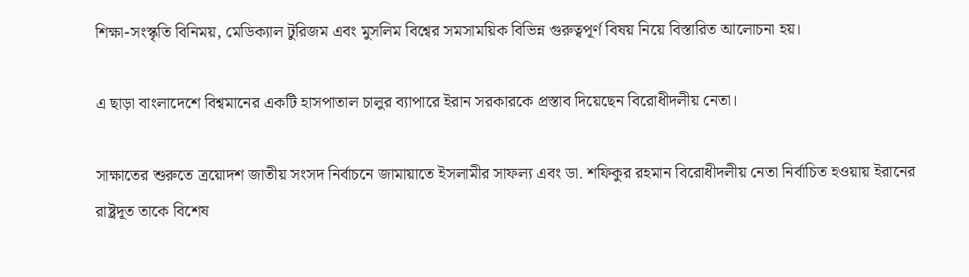শিক্ষা-সংস্কৃতি বিনিময়, মেডিক্যাল টুরিজম এবং মুসলিম বিশ্বের সমসাময়িক বিভিন্ন গুরুত্বপূর্ণ বিষয় নিয়ে বিস্তারিত আলোচনা হয়।

এ ছাড়া বাংলাদেশে বিশ্বমানের একটি হাসপাতাল চালুর ব্যাপারে ইরান সরকারকে প্রস্তাব দিয়েছেন বিরোধীদলীয় নেতা।

সাক্ষাতের শুরুতে ত্রয়োদশ জাতীয় সংসদ নির্বাচনে জামায়াতে ইসলামীর সাফল্য এবং ডা. শফিকুর রহমান বিরোধীদলীয় নেতা নির্বাচিত হওয়ায় ইরানের রাষ্ট্রদূত তাকে বিশেষ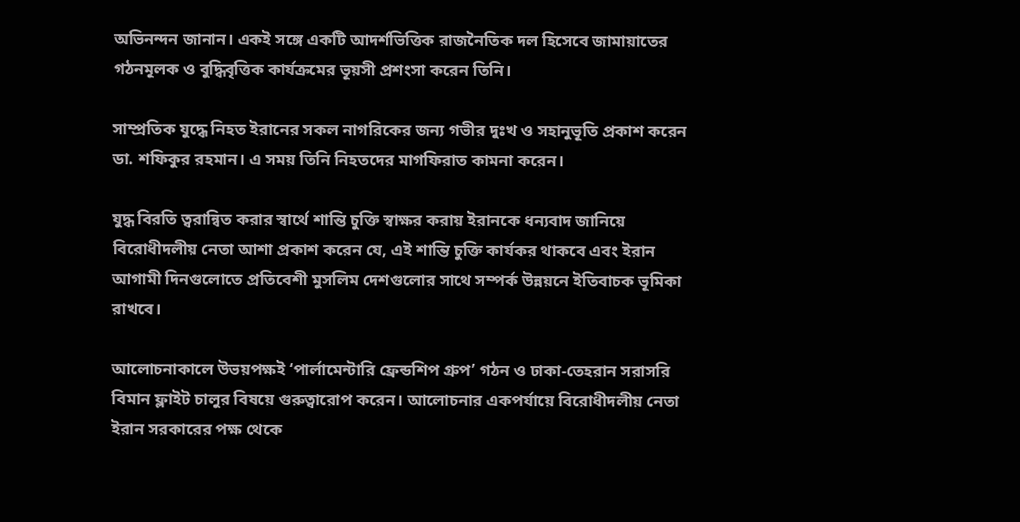অভিনন্দন জানান। একই সঙ্গে একটি আদর্শভিত্তিক রাজনৈতিক দল হিসেবে জামায়াতের গঠনমূলক ও বুদ্ধিবৃত্তিক কার্যক্রমের ভূয়সী প্রশংসা করেন তিনি।

সাম্প্রতিক যুদ্ধে নিহত ইরানের সকল নাগরিকের জন্য গভীর দুঃখ ও সহানুভূতি প্রকাশ করেন ডা. শফিকুর রহমান। এ সময় তিনি নিহতদের মাগফিরাত কামনা করেন।

যুদ্ধ বিরতি ত্বরান্বিত করার স্বার্থে শান্তি চুক্তি স্বাক্ষর করায় ইরানকে ধন্যবাদ জানিয়ে বিরোধীদলীয় নেতা আশা প্রকাশ করেন যে, এই শান্তি চুক্তি কার্যকর থাকবে এবং ইরান আগামী দিনগুলোতে প্রতিবেশী মুসলিম দেশগুলোর সাথে সম্পর্ক উন্নয়নে ইতিবাচক ভূমিকা রাখবে।

আলোচনাকালে উভয়পক্ষই ‘পার্লামেন্টারি ফ্রেন্ডশিপ গ্রুপ’ গঠন ও ঢাকা-তেহরান সরাসরি বিমান ফ্লাইট চালুর বিষয়ে গুরুত্বারোপ করেন। আলোচনার একপর্যায়ে বিরোধীদলীয় নেতা ইরান সরকারের পক্ষ থেকে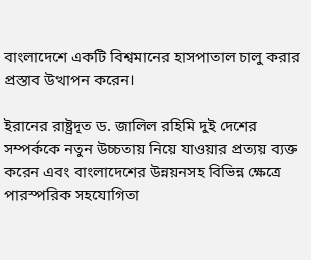বাংলাদেশে একটি বিশ্বমানের হাসপাতাল চালু করার প্রস্তাব উত্থাপন করেন।

ইরানের রাষ্ট্রদূত ড. জালিল রহিমি দুই দেশের সম্পর্ককে নতুন উচ্চতায় নিয়ে যাওয়ার প্রত্যয় ব্যক্ত করেন এবং বাংলাদেশের উন্নয়নসহ বিভিন্ন ক্ষেত্রে পারস্পরিক সহযোগিতা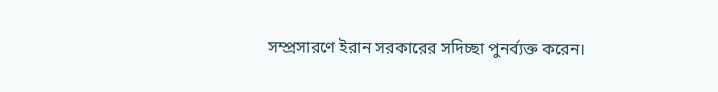সম্প্রসারণে ইরান সরকারের সদিচ্ছা পুনর্ব্যক্ত করেন।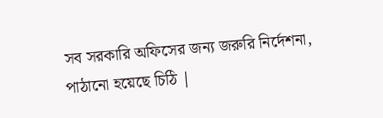সব সরকারি অফিসের জন্য জরুরি নির্দেশনা, পাঠানো হয়েছে চিঠি |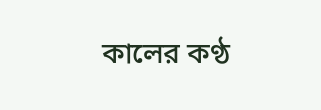কালের কণ্ঠ